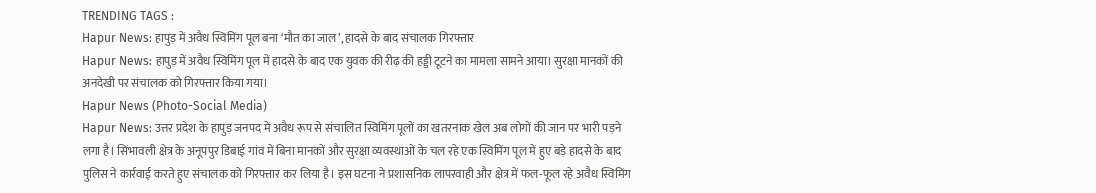TRENDING TAGS :
Hapur News: हापुड़ में अवैध स्विमिंग पूल बना ‘मौत का जाल’, हादसे के बाद संचालक गिरफ्तार
Hapur News: हापुड़ में अवैध स्विमिंग पूल में हादसे के बाद एक युवक की रीढ़ की हड्डी टूटने का मामला सामने आया। सुरक्षा मानकों की अनदेखी पर संचालक को गिरफ्तार किया गया।
Hapur News (Photo-Social Media)
Hapur News: उत्तर प्रदेश के हापुड़ जनपद में अवैध रूप से संचालित स्विमिंग पूलों का खतरनाक खेल अब लोगों की जान पर भारी पड़ने लगा है। सिंभावली क्षेत्र के अनूपपुर डिबाई गांव में बिना मानकों और सुरक्षा व्यवस्थाओं के चल रहे एक स्विमिंग पूल में हुए बड़े हादसे के बाद पुलिस ने कार्रवाई करते हुए संचालक को गिरफ्तार कर लिया है। इस घटना ने प्रशासनिक लापरवाही और क्षेत्र में फल-फूल रहे अवैध स्विमिंग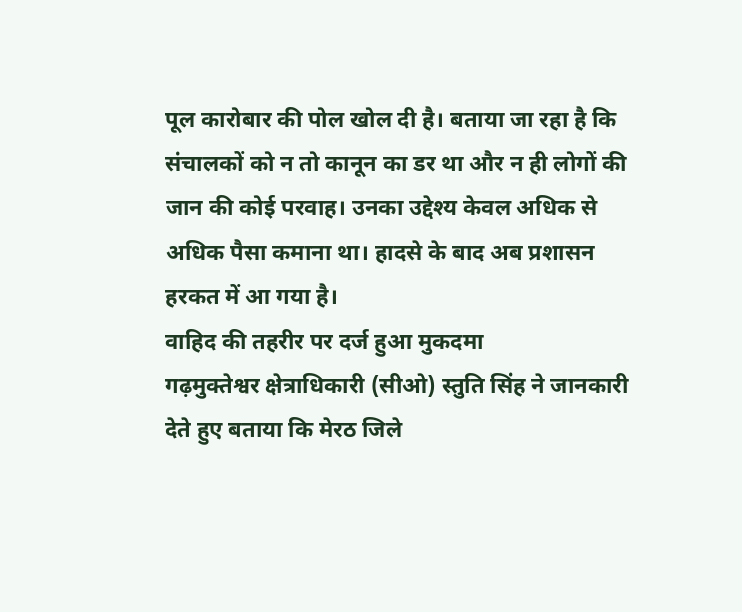पूल कारोबार की पोल खोल दी है। बताया जा रहा है कि संचालकों को न तो कानून का डर था और न ही लोगों की जान की कोई परवाह। उनका उद्देश्य केवल अधिक से अधिक पैसा कमाना था। हादसे के बाद अब प्रशासन हरकत में आ गया है।
वाहिद की तहरीर पर दर्ज हुआ मुकदमा
गढ़मुक्तेश्वर क्षेत्राधिकारी (सीओ) स्तुति सिंह ने जानकारी देते हुए बताया कि मेरठ जिले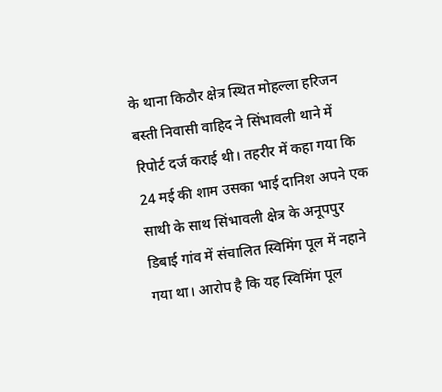के थाना किठौर क्षेत्र स्थित मोहल्ला हरिजन बस्ती निवासी वाहिद ने सिंभावली थाने में रिपोर्ट दर्ज कराई थी। तहरीर में कहा गया कि 24 मई की शाम उसका भाई दानिश अपने एक साथी के साथ सिंभावली क्षेत्र के अनूपपुर डिबाई गांव में संचालित स्विमिंग पूल में नहाने गया था। आरोप है कि यह स्विमिंग पूल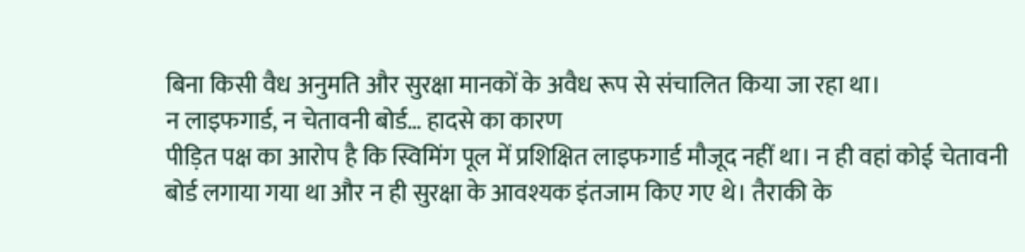बिना किसी वैध अनुमति और सुरक्षा मानकों के अवैध रूप से संचालित किया जा रहा था।
न लाइफगार्ड, न चेतावनी बोर्ड… हादसे का कारण
पीड़ित पक्ष का आरोप है कि स्विमिंग पूल में प्रशिक्षित लाइफगार्ड मौजूद नहीं था। न ही वहां कोई चेतावनी बोर्ड लगाया गया था और न ही सुरक्षा के आवश्यक इंतजाम किए गए थे। तैराकी के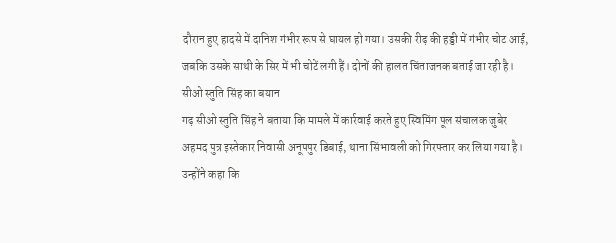दौरान हुए हादसे में दानिश गंभीर रूप से घायल हो गया। उसकी रीढ़ की हड्डी में गंभीर चोट आई, जबकि उसके साथी के सिर में भी चोटें लगी हैं। दोनों की हालत चिंताजनक बताई जा रही है।
सीओ स्तुति सिंह का बयान
गढ़ सीओ स्तुति सिंह ने बताया कि मामले में कार्रवाई करते हुए स्विमिंग पूल संचालक जुबेर अहमद पुत्र इस्तेकार निवासी अनूपपुर डिबाई, थाना सिंभावली को गिरफ्तार कर लिया गया है। उन्होंने कहा कि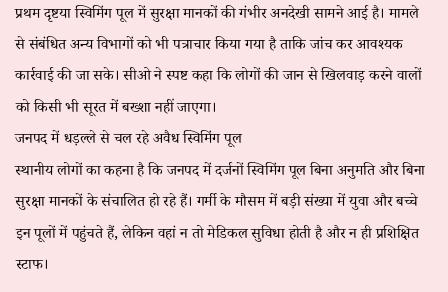प्रथम दृष्टया स्विमिंग पूल में सुरक्षा मानकों की गंभीर अनदेखी सामने आई है। मामले से संबंधित अन्य विभागों को भी पत्राचार किया गया है ताकि जांच कर आवश्यक कार्रवाई की जा सके। सीओ ने स्पष्ट कहा कि लोगों की जान से खिलवाड़ करने वालों को किसी भी सूरत में बख्शा नहीं जाएगा।
जनपद में धड़ल्ले से चल रहे अवैध स्विमिंग पूल
स्थानीय लोगों का कहना है कि जनपद में दर्जनों स्विमिंग पूल बिना अनुमति और बिना सुरक्षा मानकों के संचालित हो रहे हैं। गर्मी के मौसम में बड़ी संख्या में युवा और बच्चे इन पूलों में पहुंचते हैं, लेकिन वहां न तो मेडिकल सुविधा होती है और न ही प्रशिक्षित स्टाफ।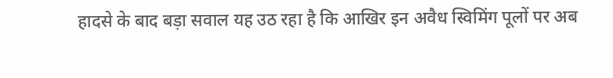हादसे के बाद बड़ा सवाल यह उठ रहा है कि आखिर इन अवैध स्विमिंग पूलों पर अब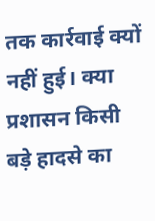तक कार्रवाई क्यों नहीं हुई। क्या प्रशासन किसी बड़े हादसे का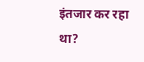इंतजार कर रहा था?